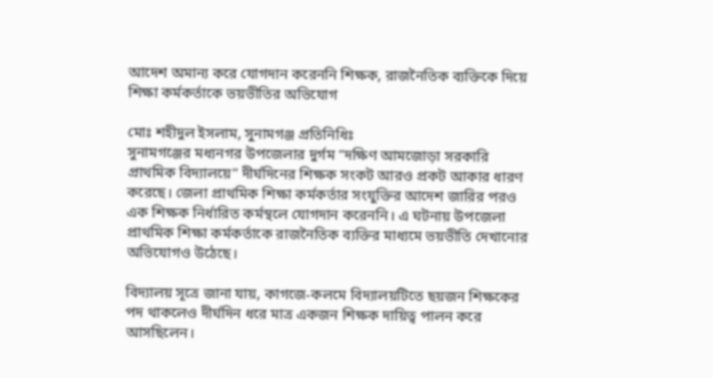আদেশ অমান্য করে যোগদান করেননি শিক্ষক, রাজনৈতিক ব্যক্তিকে দিয়ে শিক্ষা কর্মকর্তাকে ভয়ভীতির অভিযোগ

মোঃ শহীদুল ইসলাম, সুনামগঞ্জ প্রতিনিধিঃ
সুনামগঞ্জের মধ্যনগর উপজেলার দুর্গম “দক্ষিণ আমজোড়া সরকারি প্রাথমিক বিদ্যালয়ে” দীর্ঘদিনের শিক্ষক সংকট আরও প্রকট আকার ধারণ করেছে। জেলা প্রাথমিক শিক্ষা কর্মকর্তার সংযুক্তির আদেশ জারির পরও এক শিক্ষক নির্ধারিত কর্মস্থলে যোগদান করেননি। এ ঘটনায় উপজেলা প্রাথমিক শিক্ষা কর্মকর্তাকে রাজনৈতিক ব্যক্তির মাধ্যমে ভয়ভীতি দেখানোর অভিযোগও উঠেছে।

বিদ্যালয় সূত্রে জানা যায়, কাগজে-কলমে বিদ্যালয়টিতে ছয়জন শিক্ষকের পদ থাকলেও দীর্ঘদিন ধরে মাত্র একজন শিক্ষক দায়িত্ব পালন করে আসছিলেন।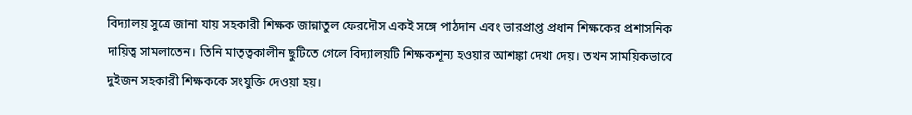বিদ্যালয় সুত্রে জানা যায় সহকারী শিক্ষক জান্নাতুল ফেরদৌস একই সঙ্গে পাঠদান এবং ভারপ্রাপ্ত প্রধান শিক্ষকের প্রশাসনিক দায়িত্ব সামলাতেন। তিনি মাতৃত্বকালীন ছুটিতে গেলে বিদ্যালয়টি শিক্ষকশূন্য হওয়ার আশঙ্কা দেখা দেয়। তখন সাময়িকভাবে দুইজন সহকারী শিক্ষককে সংযুক্তি দেওয়া হয়।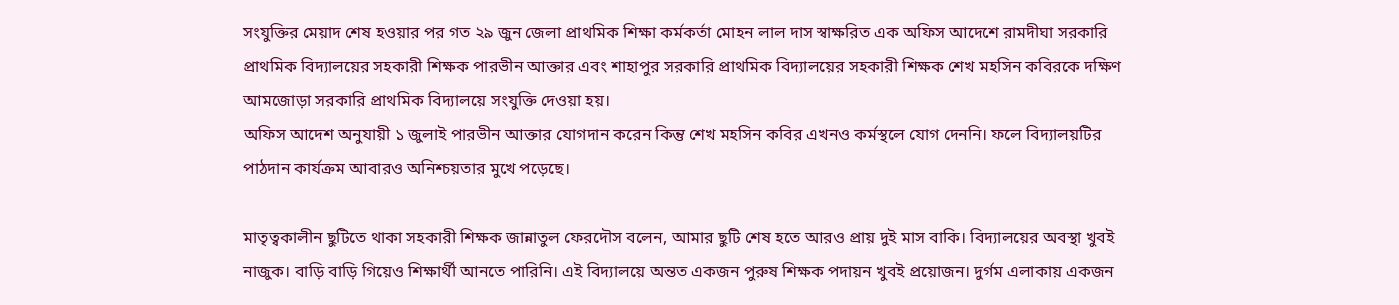সংযুক্তির মেয়াদ শেষ হওয়ার পর গত ২৯ জুন জেলা প্রাথমিক শিক্ষা কর্মকর্তা মোহন লাল দাস স্বাক্ষরিত এক অফিস আদেশে রামদীঘা সরকারি প্রাথমিক বিদ্যালয়ের সহকারী শিক্ষক পারভীন আক্তার এবং শাহাপুর সরকারি প্রাথমিক বিদ্যালয়ের সহকারী শিক্ষক শেখ মহসিন কবিরকে দক্ষিণ আমজোড়া সরকারি প্রাথমিক বিদ্যালয়ে সংযুক্তি দেওয়া হয়।
অফিস আদেশ অনুযায়ী ১ জুলাই পারভীন আক্তার যোগদান করেন কিন্তু শেখ মহসিন কবির এখনও কর্মস্থলে যোগ দেননি। ফলে বিদ্যালয়টির পাঠদান কার্যক্রম আবারও অনিশ্চয়তার মুখে পড়েছে।

মাতৃত্বকালীন ছুটিতে থাকা সহকারী শিক্ষক জান্নাতুল ফেরদৌস বলেন, আমার ছুটি শেষ হতে আরও প্রায় দুই মাস বাকি। বিদ্যালয়ের অবস্থা খুবই নাজুক। বাড়ি বাড়ি গিয়েও শিক্ষার্থী আনতে পারিনি। এই বিদ্যালয়ে অন্তত একজন পুরুষ শিক্ষক পদায়ন খুবই প্রয়োজন। দুর্গম এলাকায় একজন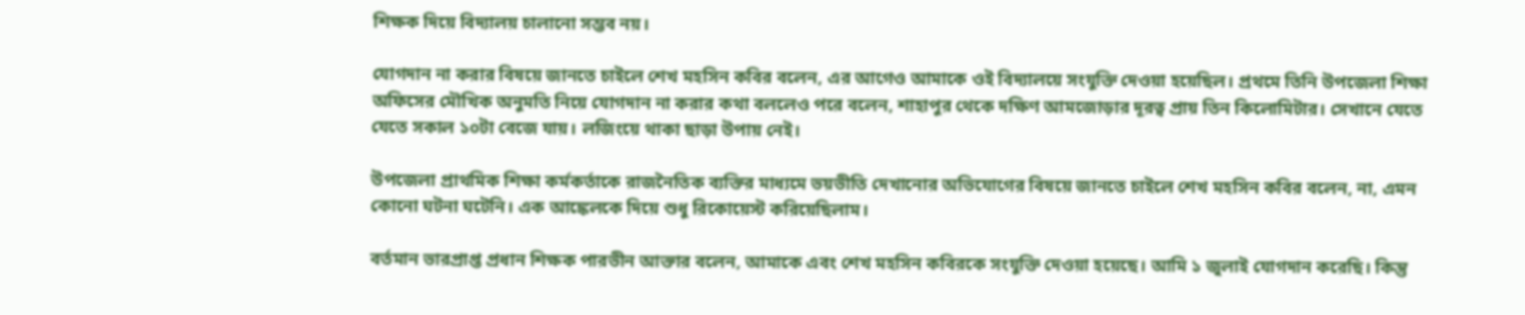শিক্ষক দিয়ে বিদ্যালয় চালানো সম্ভব নয়।

যোগদান না করার বিষয়ে জানতে চাইলে শেখ মহসিন কবির বলেন, এর আগেও আমাকে ওই বিদ্যালয়ে সংযুক্তি দেওয়া হয়েছিল। প্রথমে তিনি উপজেলা শিক্ষা অফিসের মৌখিক অনুমতি নিয়ে যোগদান না করার কথা বললেও পরে বলেন, শাহাপুর থেকে দক্ষিণ আমজোড়ার দূরত্ব প্রায় তিন কিলোমিটার। সেখানে যেতে যেতে সকাল ১০টা বেজে যায়। লজিংয়ে থাকা ছাড়া উপায় নেই।

উপজেলা প্রাথমিক শিক্ষা কর্মকর্তাকে রাজনৈতিক ব্যক্তির মাধ্যমে ভয়ভীতি দেখানোর অভিযোগের বিষয়ে জানতে চাইলে শেখ মহসিন কবির বলেন, না, এমন কোনো ঘটনা ঘটেনি। এক আঙ্কেলকে দিয়ে শুধু রিকোয়েস্ট করিয়েছিলাম।

বর্তমান ভারপ্রাপ্ত প্রধান শিক্ষক পারভীন আক্তার বলেন, আমাকে এবং শেখ মহসিন কবিরকে সংযুক্তি দেওয়া হয়েছে। আমি ১ জুলাই যোগদান করেছি। কিন্তু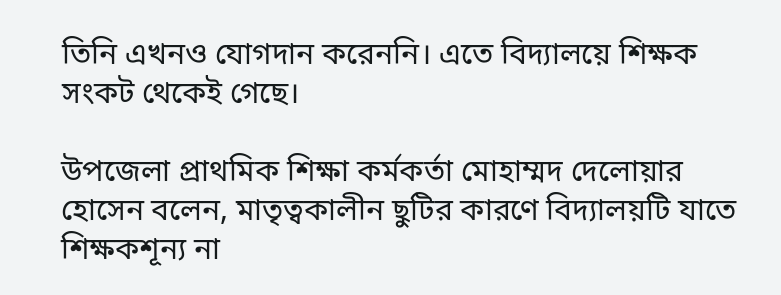তিনি এখনও যোগদান করেননি। এতে বিদ্যালয়ে শিক্ষক সংকট থেকেই গেছে।

উপজেলা প্রাথমিক শিক্ষা কর্মকর্তা মোহাম্মদ দেলোয়ার হোসেন বলেন, মাতৃত্বকালীন ছুটির কারণে বিদ্যালয়টি যাতে শিক্ষকশূন্য না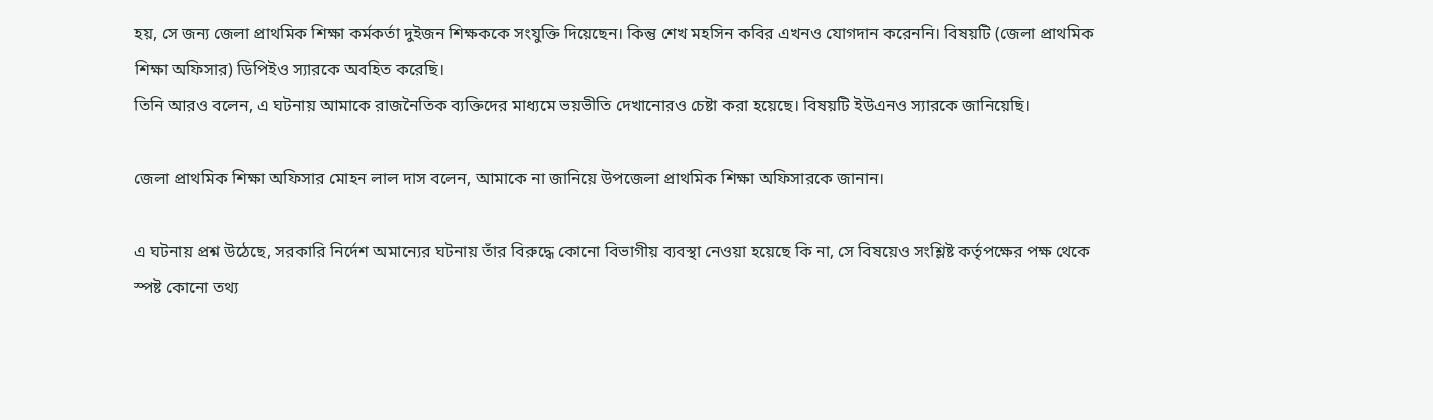হয়, সে জন্য জেলা প্রাথমিক শিক্ষা কর্মকর্তা দুইজন শিক্ষককে সংযুক্তি দিয়েছেন। কিন্তু শেখ মহসিন কবির এখনও যোগদান করেননি। বিষয়টি (জেলা প্রাথমিক শিক্ষা অফিসার) ডিপিইও স্যারকে অবহিত করেছি।
তিনি আরও বলেন, এ ঘটনায় আমাকে রাজনৈতিক ব্যক্তিদের মাধ্যমে ভয়ভীতি দেখানোরও চেষ্টা করা হয়েছে। বিষয়টি ইউএনও স্যারকে জানিয়েছি।

জেলা প্রাথমিক শিক্ষা অফিসার মোহন লাল দাস বলেন, আমাকে না জানিয়ে উপজেলা প্রাথমিক শিক্ষা অফিসারকে জানান।

এ ঘটনায় প্রশ্ন উঠেছে, সরকারি নির্দেশ অমান্যের ঘটনায় তাঁর বিরুদ্ধে কোনো বিভাগীয় ব্যবস্থা নেওয়া হয়েছে কি না, সে বিষয়েও সংশ্লিষ্ট কর্তৃপক্ষের পক্ষ থেকে স্পষ্ট কোনো তথ্য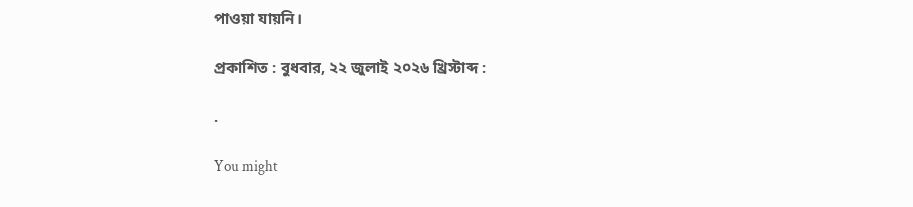পাওয়া যায়নি।

প্রকাশিত : বুধবার, ২২ জুলাই ২০২৬ খ্রিস্টাব্দ :

.

You might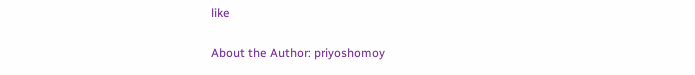like

About the Author: priyoshomoy